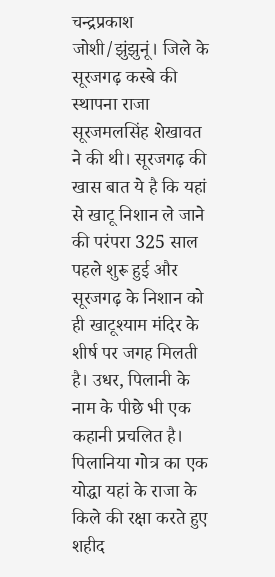चन्द्रप्रकाश जोशी/झुंझुनूं। जिले के सूरजगढ़ कस्बे की स्थापना राजा सूरजमलसिंह शेखावत ने की थी। सूरजगढ़ की खास बात ये है कि यहां से खाटू निशान ले जाने की परंपरा 325 साल पहले शुरू हुई और सूरजगढ़ के निशान को ही खाटूश्याम मंदिर के शीर्ष पर जगह मिलती है। उधर, पिलानी के नाम के पीछे भी एक कहानी प्रचलित है। पिलानिया गोत्र का एक योद्धा यहां के राजा के किले की रक्षा करते हुए शहीद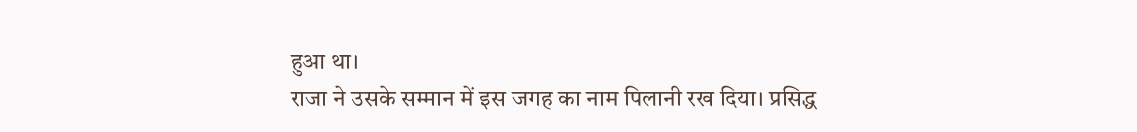हुआ था।
राजा ने उसके सम्मान में इस जगह का नाम पिलानी रख दिया। प्रसिद्ध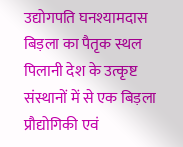उद्योगपति घनश्यामदास बिड़ला का पैतृक स्थल पिलानी देश के उत्कृष्ट संस्थानों में से एक बिड़ला प्रौद्योगिकी एवं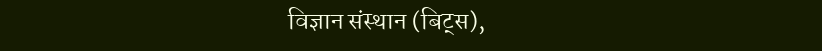विज्ञान संस्थान (बिट्स),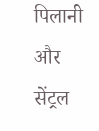पिलानी और सेंट्रल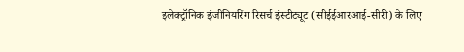इलेक्ट्रॉनिक इंजीनियरिंग रिसर्च इंस्टीट्यूट (सीईईआरआई-सीरी) के लिए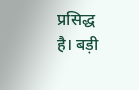प्रसिद्ध है। बड़ी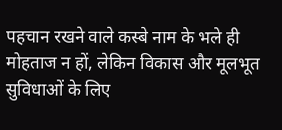पहचान रखने वाले कस्बे नाम के भले ही मोहताज न हों, लेकिन विकास और मूलभूत सुविधाओं के लिए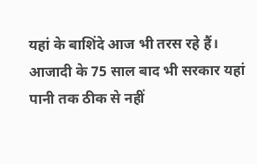यहां के बाशिंदे आज भी तरस रहे हैं। आजादी के 75 साल बाद भी सरकार यहां पानी तक ठीक से नहीं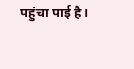पहुंचा पाई है।